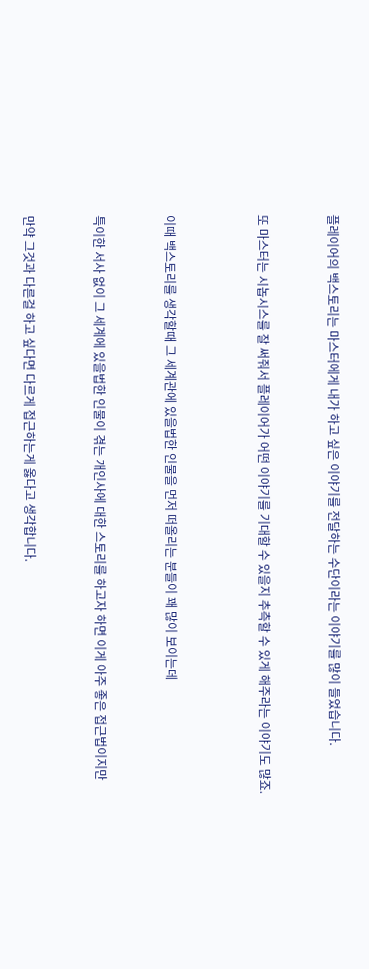플레이어의 백스토리는 마스터에게 내가 하고 싶은 이야기를 전달하는 수단이라는 이야기를 많이 들었습니다.


또 마스터는 시놉시스를 잘 써줘서 플레이어가 어떤 이야기를 기대할 수 있을지 추측할 수 있게 해주라는 이야기도 많죠.



이때 백스토리를 생각할때 그 세계관에 있을법한 인물을 먼저 떠올리는 분들이 꽤 많이 보이는데


특이한 서사 없이 그 세계에 있을법한 인물이 겪는 개인사에 대한 스토리를 하고자 하면 이게 아주 좋은 접근법이지만


만약 그것과 다른걸 하고 싶다면 다르게 접근하는게 옳다고 생각합니다.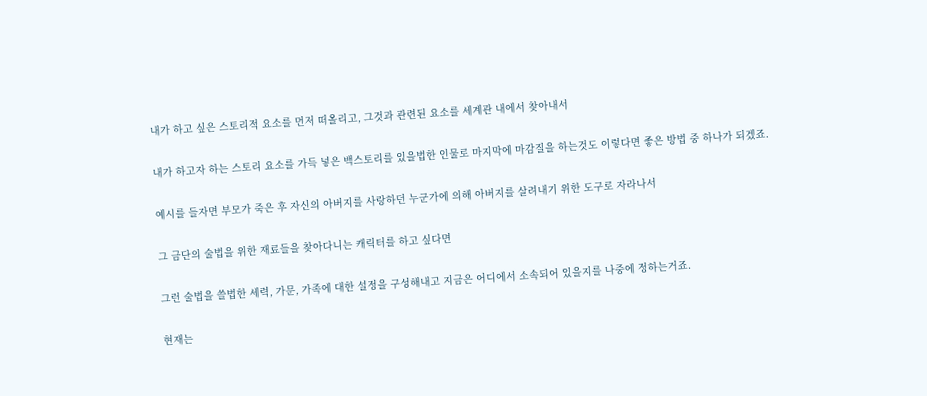내가 하고 싶은 스토리적 요소를 먼저 떠올리고, 그것과 관련된 요소를 세계관 내에서 찾아내서


내가 하고자 하는 스토리 요소를 가득 넣은 백스토리를 있을법한 인물로 마지막에 마감질을 하는것도 이렇다면 좋은 방법 중 하나가 되겠죠.


예시를 들자면 부모가 죽은 후 자신의 아버지를 사랑하던 누군가에 의해 아버지를 살려내기 위한 도구로 자라나서


그 금단의 술법을 위한 재료들을 찾아다니는 캐릭터를 하고 싶다면


그런 술법을 쓸법한 세력, 가문, 가족에 대한 설정을 구성해내고 지금은 어디에서 소속되어 있을지를 나중에 정하는거죠.


현재는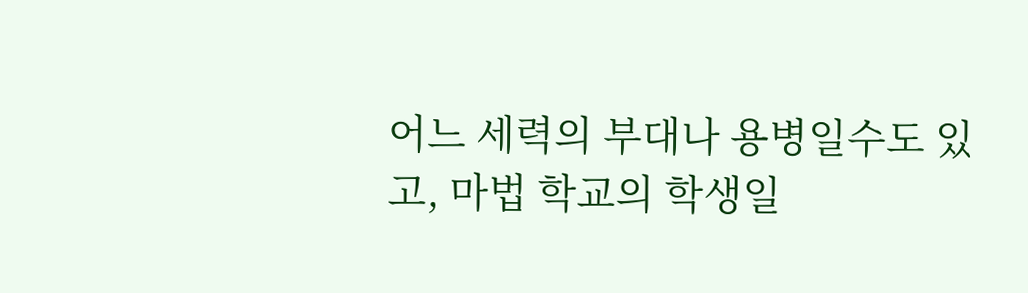어느 세력의 부대나 용병일수도 있고, 마법 학교의 학생일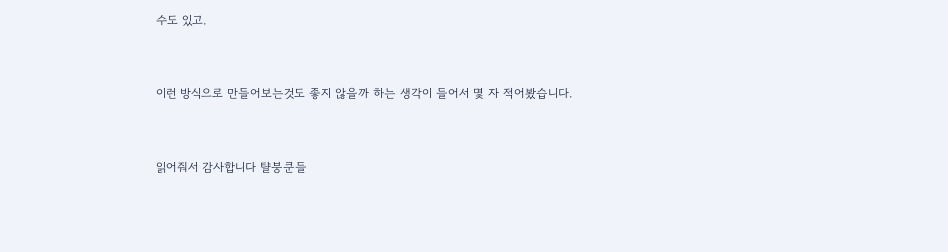수도 있고.


이런 방식으로 만들어보는것도 좋지 않을까 하는 생각이 들어서 몇 자 적어봤습니다.


읽어줘서 감사합니다 턀붕쿤들